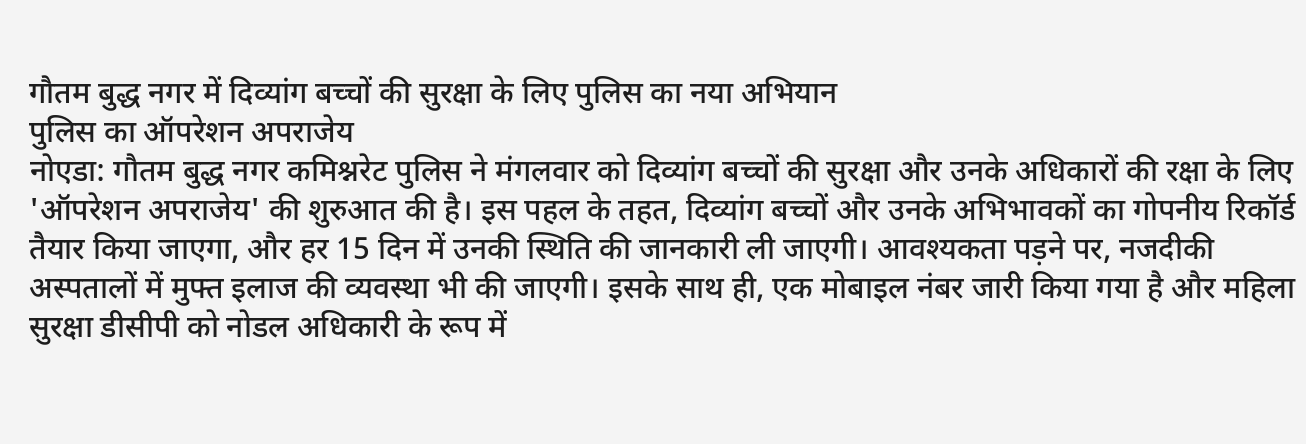गौतम बुद्ध नगर में दिव्यांग बच्चों की सुरक्षा के लिए पुलिस का नया अभियान
पुलिस का ऑपरेशन अपराजेय
नोएडा: गौतम बुद्ध नगर कमिश्नरेट पुलिस ने मंगलवार को दिव्यांग बच्चों की सुरक्षा और उनके अधिकारों की रक्षा के लिए 'ऑपरेशन अपराजेय' की शुरुआत की है। इस पहल के तहत, दिव्यांग बच्चों और उनके अभिभावकों का गोपनीय रिकॉर्ड तैयार किया जाएगा, और हर 15 दिन में उनकी स्थिति की जानकारी ली जाएगी। आवश्यकता पड़ने पर, नजदीकी अस्पतालों में मुफ्त इलाज की व्यवस्था भी की जाएगी। इसके साथ ही, एक मोबाइल नंबर जारी किया गया है और महिला सुरक्षा डीसीपी को नोडल अधिकारी के रूप में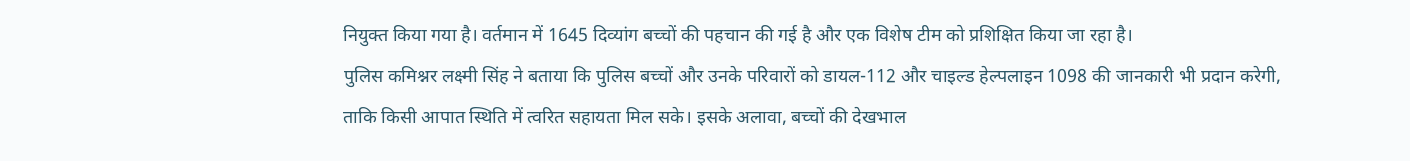नियुक्त किया गया है। वर्तमान में 1645 दिव्यांग बच्चों की पहचान की गई है और एक विशेष टीम को प्रशिक्षित किया जा रहा है।
पुलिस कमिश्नर लक्ष्मी सिंह ने बताया कि पुलिस बच्चों और उनके परिवारों को डायल-112 और चाइल्ड हेल्पलाइन 1098 की जानकारी भी प्रदान करेगी, ताकि किसी आपात स्थिति में त्वरित सहायता मिल सके। इसके अलावा, बच्चों की देखभाल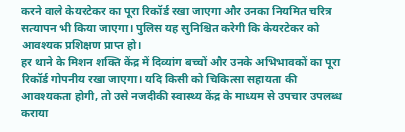करने वाले केयरटेकर का पूरा रिकॉर्ड रखा जाएगा और उनका नियमित चरित्र सत्यापन भी किया जाएगा। पुलिस यह सुनिश्चित करेगी कि केयरटेकर को आवश्यक प्रशिक्षण प्राप्त हो।
हर थाने के मिशन शक्ति केंद्र में दिव्यांग बच्चों और उनके अभिभावकों का पूरा रिकॉर्ड गोपनीय रखा जाएगा। यदि किसी को चिकित्सा सहायता की आवश्यकता होगी, तो उसे नजदीकी स्वास्थ्य केंद्र के माध्यम से उपचार उपलब्ध कराया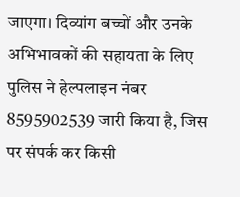जाएगा। दिव्यांग बच्चों और उनके अभिभावकों की सहायता के लिए पुलिस ने हेल्पलाइन नंबर 8595902539 जारी किया है, जिस पर संपर्क कर किसी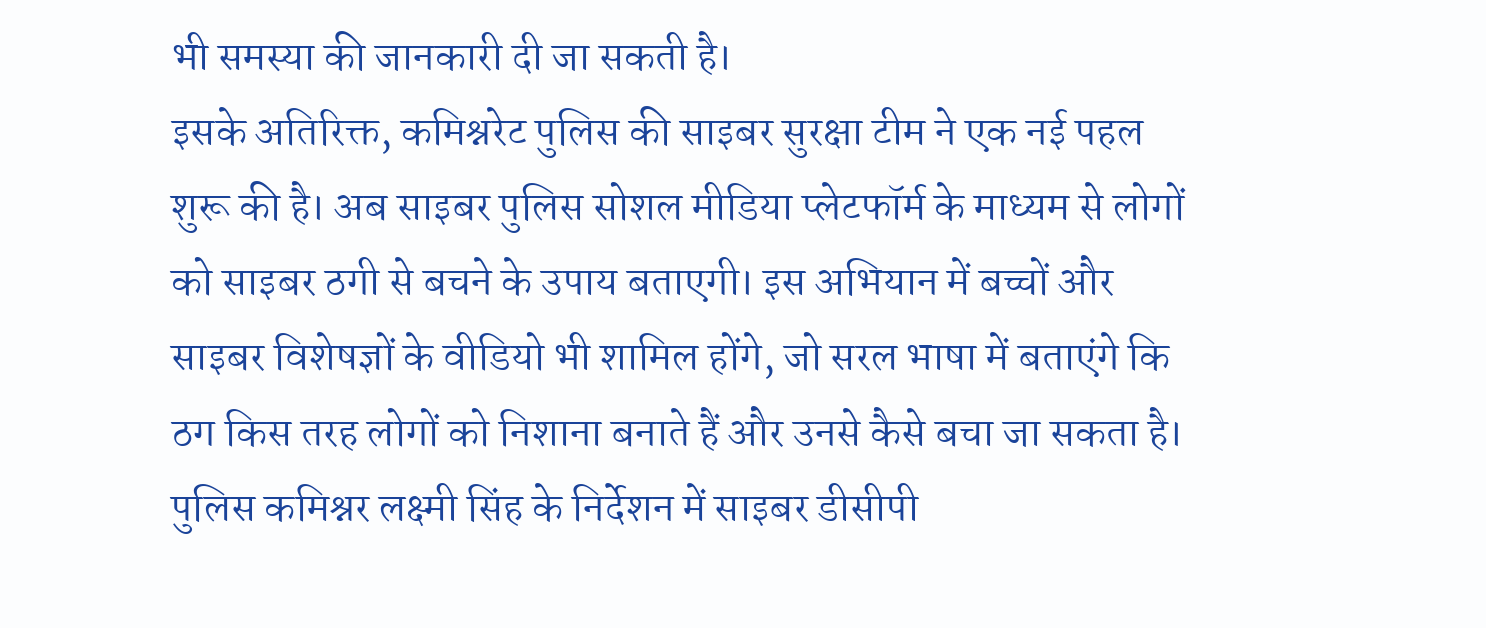भी समस्या की जानकारी दी जा सकती है।
इसके अतिरिक्त, कमिश्नरेट पुलिस की साइबर सुरक्षा टीम ने एक नई पहल शुरू की है। अब साइबर पुलिस सोशल मीडिया प्लेटफॉर्म के माध्यम से लोगों को साइबर ठगी से बचने के उपाय बताएगी। इस अभियान में बच्चों और साइबर विशेषज्ञों के वीडियो भी शामिल होंगे, जो सरल भाषा में बताएंगे कि ठग किस तरह लोगों को निशाना बनाते हैं और उनसे कैसे बचा जा सकता है। पुलिस कमिश्नर लक्ष्मी सिंह के निर्देशन में साइबर डीसीपी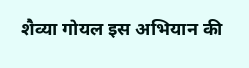शैव्या गोयल इस अभियान की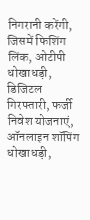निगरानी करेंगी, जिसमें फिशिंग लिंक, ओटीपी धोखाधड़ी, डिजिटल गिरफ्तारी, फर्जी निवेश योजनाएं, ऑनलाइन शॉपिंग धोखाधड़ी,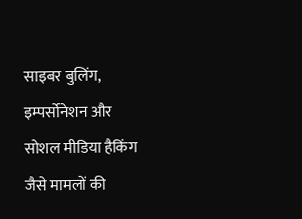साइबर बुलिंग, इम्पर्सोनेशन और सोशल मीडिया हैकिंग जैसे मामलों की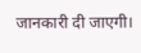जानकारी दी जाएगी।